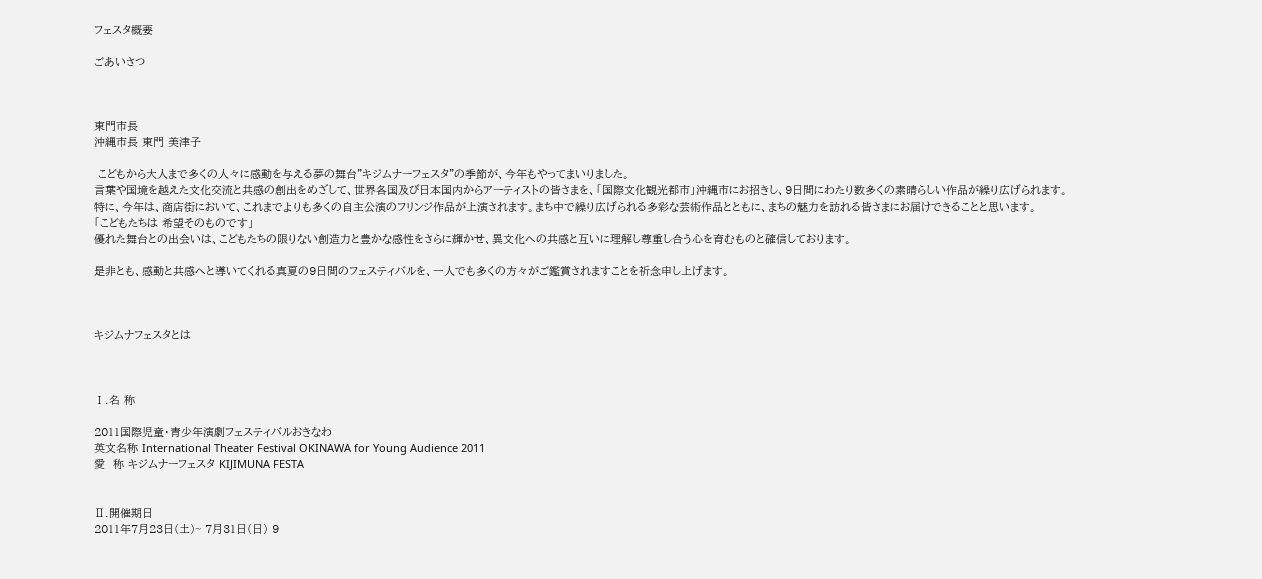フェスタ概要

ごあいさつ



東門市長
沖縄市長 東門 美津子

 こどもから大人まで多くの人々に感動を与える夢の舞台"キジムナーフェスタ"の季節が、今年もやってまいりました。
言葉や国境を越えた文化交流と共感の創出をめざして、世界各国及び日本国内からアーティストの皆さまを、「国際文化観光都市」沖縄市にお招きし、9日間にわたり数多くの素晴らしい作品が繰り広げられます。
特に、今年は、商店街において、これまでよりも多くの自主公演のフリンジ作品が上演されます。まち中で繰り広げられる多彩な芸術作品とともに、まちの魅力を訪れる皆さまにお届けできることと思います。
「こどもたちは 希望そのものです」
優れた舞台との出会いは、こどもたちの限りない創造力と豊かな感性をさらに輝かせ、異文化への共感と互いに理解し尊重し合う心を育むものと確信しております。

是非とも、感動と共感へと導いてくれる真夏の9日間のフェスティバルを、一人でも多くの方々がご鑑賞されますことを祈念申し上げます。



キジムナフェスタとは



Ⅰ.名 称

2011国際児童・青少年演劇フェスティバルおきなわ
英文名称 International Theater Festival OKINAWA for Young Audience 2011
愛  称 キジムナーフェスタ KIJIMUNA FESTA


Ⅱ.開催期日
2011年7月23日(土)~ 7月31日(日) 9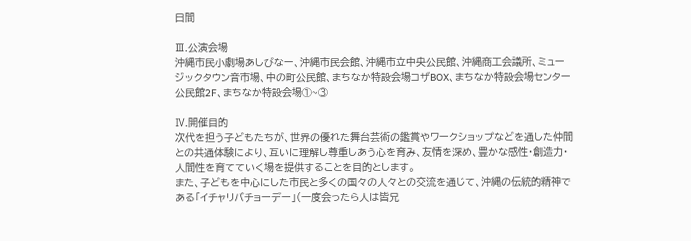日間

Ⅲ.公演会場
沖縄市民小劇場あしびなー、沖縄市民会館、沖縄市立中央公民館、沖縄商工会議所、ミュージックタウン音市場、中の町公民館、まちなか特設会場コザBOX、まちなか特設会場センター公民館2F、まちなか特設会場①~③

Ⅳ.開催目的
次代を担う子どもたちが、世界の優れた舞台芸術の鑑賞やワークショップなどを通した仲間との共通体験により、互いに理解し尊重しあう心を育み、友情を深め、豊かな感性・創造力・人間性を育てていく場を提供することを目的とします。
また、子どもを中心にした市民と多くの国々の人々との交流を通じて、沖縄の伝統的精神である「イチャリバチョーデー」(一度会ったら人は皆兄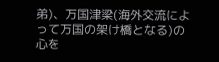弟)、万国津梁(海外交流によって万国の架け橋となる)の心を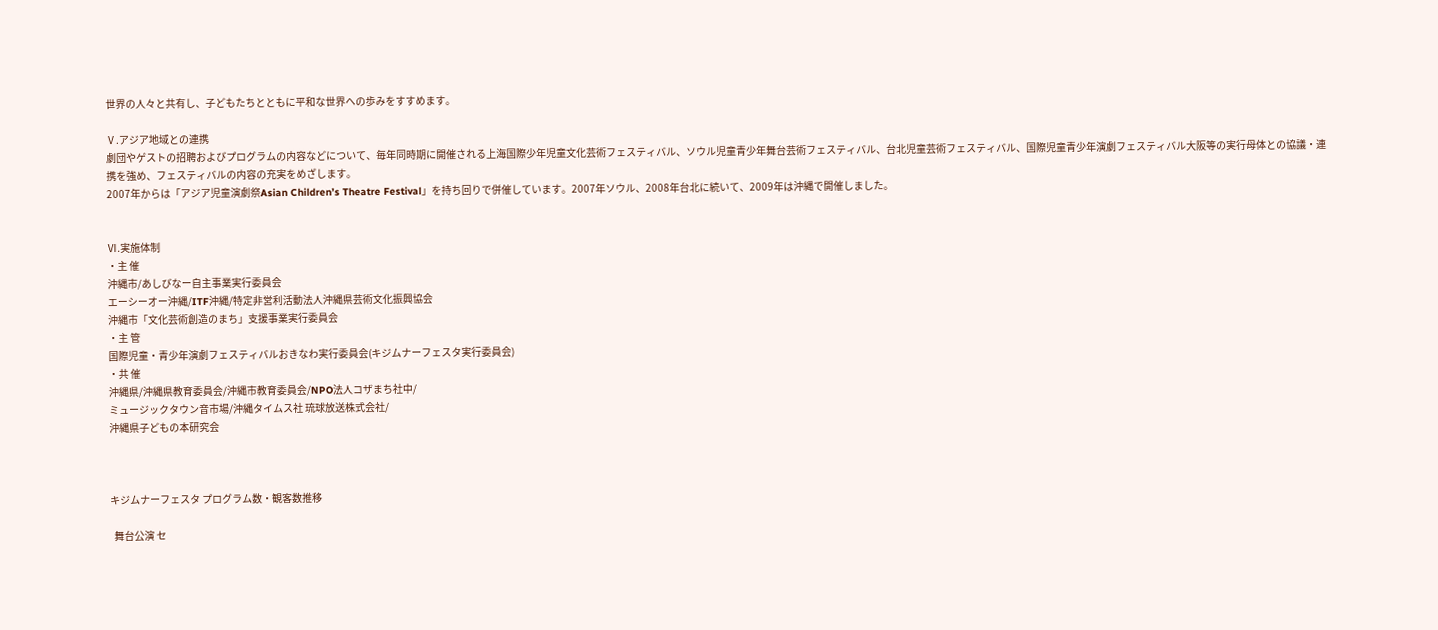世界の人々と共有し、子どもたちとともに平和な世界への歩みをすすめます。

Ⅴ.アジア地域との連携
劇団やゲストの招聘およびプログラムの内容などについて、毎年同時期に開催される上海国際少年児童文化芸術フェスティバル、ソウル児童青少年舞台芸術フェスティバル、台北児童芸術フェスティバル、国際児童青少年演劇フェスティバル大阪等の実行母体との協議・連携を強め、フェスティバルの内容の充実をめざします。
2007年からは「アジア児童演劇祭Asian Children’s Theatre Festival」を持ち回りで併催しています。2007年ソウル、2008年台北に続いて、2009年は沖縄で開催しました。


Ⅵ.実施体制
・主 催
沖縄市/あしびなー自主事業実行委員会
エーシーオー沖縄/ITF沖縄/特定非営利活動法人沖縄県芸術文化振興協会
沖縄市「文化芸術創造のまち」支援事業実行委員会
・主 管
国際児童・青少年演劇フェスティバルおきなわ実行委員会(キジムナーフェスタ実行委員会)
・共 催
沖縄県/沖縄県教育委員会/沖縄市教育委員会/NPO法人コザまち社中/
ミュージックタウン音市場/沖縄タイムス社 琉球放送株式会社/
沖縄県子どもの本研究会



キジムナーフェスタ プログラム数・観客数推移

  舞台公演 セ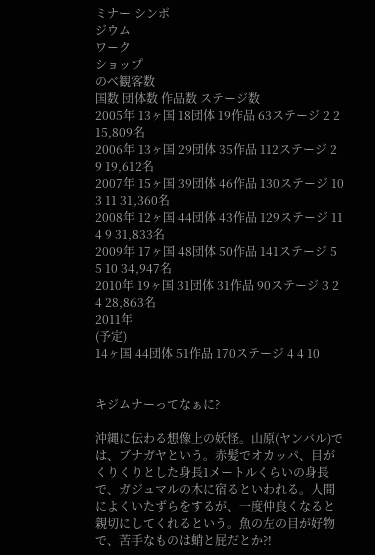ミナー シンポ
ジウム
ワーク
ショップ
のべ観客数
国数 団体数 作品数 ステージ数
2005年 13ヶ国 18団体 19作品 63ステージ 2 2 15,809名
2006年 13ヶ国 29団体 35作品 112ステージ 2 9 19,612名
2007年 15ヶ国 39団体 46作品 130ステージ 10 3 11 31,360名
2008年 12ヶ国 44団体 43作品 129ステージ 11 4 9 31,833名
2009年 17ヶ国 48団体 50作品 141ステージ 5 5 10 34,947名
2010年 19ヶ国 31団体 31作品 90ステージ 3 2 4 28,863名
2011年
(予定)
14ヶ国 44団体 51作品 170ステージ 4 4 10


キジムナーってなぁに?

沖縄に伝わる想像上の妖怪。山原(ヤンバル)では、ブナガヤという。赤髪でオカッパ、目がくりくりとした身長1メートルくらいの身長で、ガジュマルの木に宿るといわれる。人間によくいたずらをするが、一度仲良くなると親切にしてくれるという。魚の左の目が好物で、苦手なものは蛸と屁だとか?!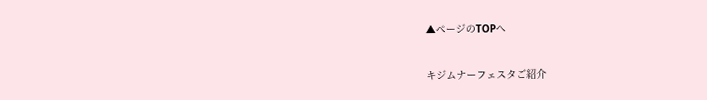▲ページのTOPへ

キジムナーフェスタご紹介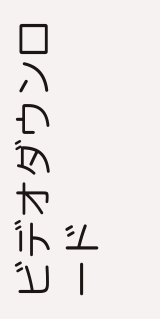ビデオダウンロード